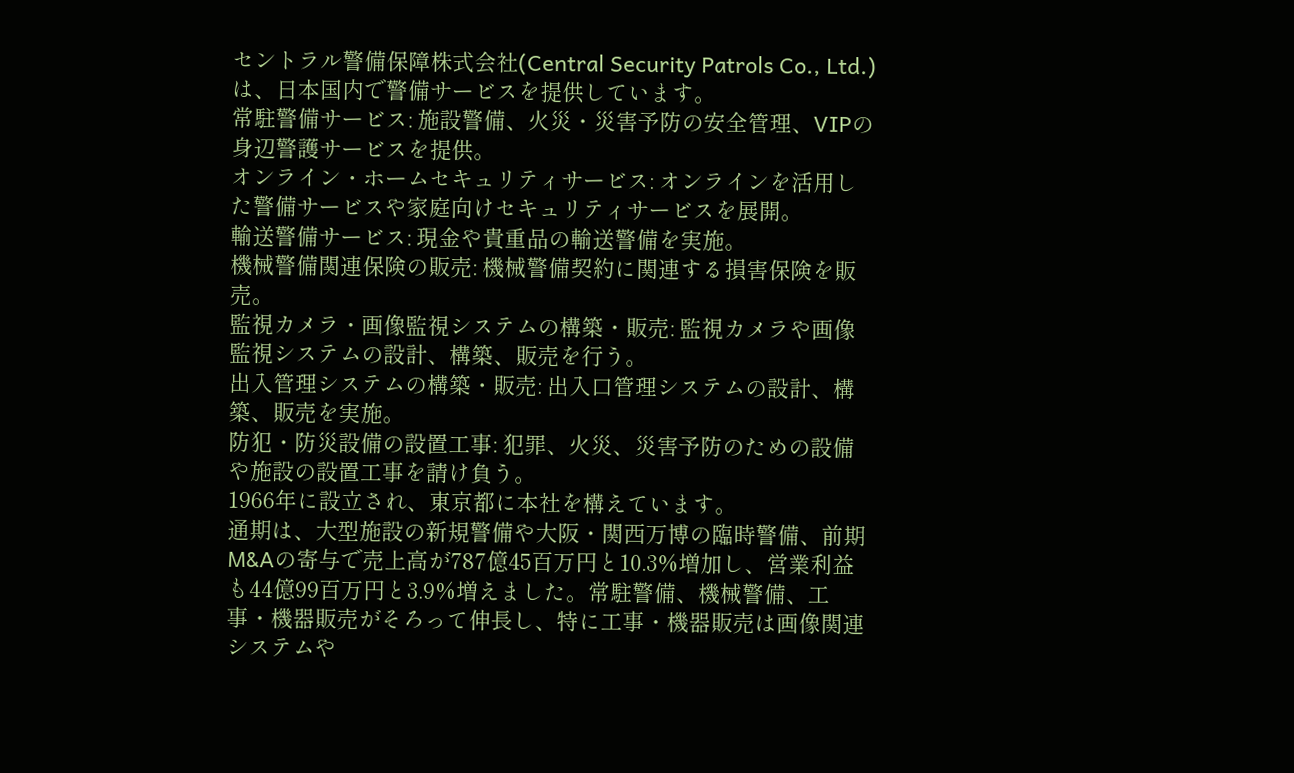セントラル警備保障株式会社(Central Security Patrols Co., Ltd.)は、日本国内で警備サービスを提供しています。
常駐警備サービス: 施設警備、火災・災害予防の安全管理、VIPの身辺警護サービスを提供。
オンライン・ホームセキュリティサービス: オンラインを活用した警備サービスや家庭向けセキュリティサービスを展開。
輸送警備サービス: 現金や貴重品の輸送警備を実施。
機械警備関連保険の販売: 機械警備契約に関連する損害保険を販売。
監視カメラ・画像監視システムの構築・販売: 監視カメラや画像監視システムの設計、構築、販売を行う。
出入管理システムの構築・販売: 出入口管理システムの設計、構築、販売を実施。
防犯・防災設備の設置工事: 犯罪、火災、災害予防のための設備や施設の設置工事を請け負う。
1966年に設立され、東京都に本社を構えています。
通期は、大型施設の新規警備や大阪・関西万博の臨時警備、前期M&Aの寄与で売上高が787億45百万円と10.3%増加し、営業利益も44億99百万円と3.9%増えました。常駐警備、機械警備、工事・機器販売がそろって伸長し、特に工事・機器販売は画像関連システムや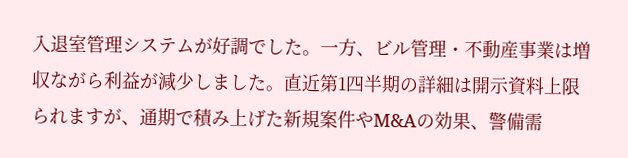入退室管理システムが好調でした。一方、ビル管理・不動産事業は増収ながら利益が減少しました。直近第1四半期の詳細は開示資料上限られますが、通期で積み上げた新規案件やM&Aの効果、警備需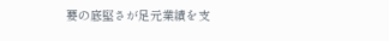要の底堅さが足元業績を支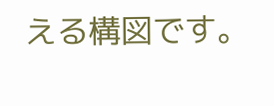える構図です。